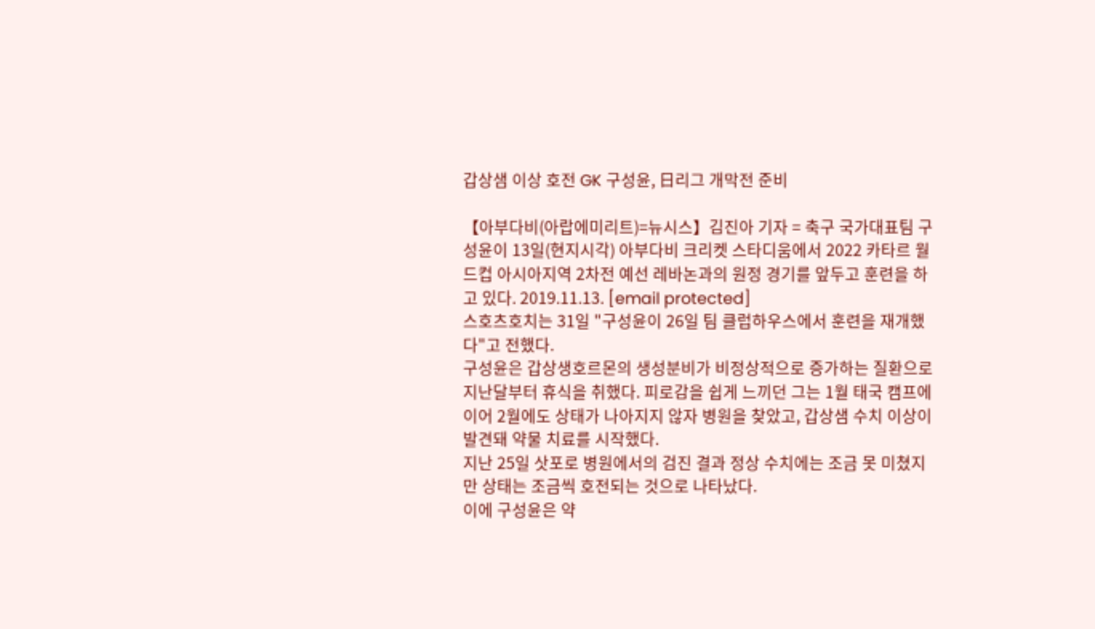갑상샘 이상 호전 GK 구성윤, 日리그 개막전 준비

【아부다비(아랍에미리트)=뉴시스】김진아 기자 = 축구 국가대표팀 구성윤이 13일(현지시각) 아부다비 크리켓 스타디움에서 2022 카타르 월드컵 아시아지역 2차전 예선 레바논과의 원정 경기를 앞두고 훈련을 하고 있다. 2019.11.13. [email protected]
스호츠호치는 31일 "구성윤이 26일 팀 클럽하우스에서 훈련을 재개했다"고 전했다.
구성윤은 갑상생호르몬의 생성분비가 비정상적으로 증가하는 질환으로 지난달부터 휴식을 취했다. 피로감을 쉽게 느끼던 그는 1월 태국 캠프에 이어 2월에도 상태가 나아지지 않자 병원을 찾았고, 갑상샘 수치 이상이 발견돼 약물 치료를 시작했다.
지난 25일 삿포로 병원에서의 검진 결과 정상 수치에는 조금 못 미쳤지만 상태는 조금씩 호전되는 것으로 나타났다.
이에 구성윤은 약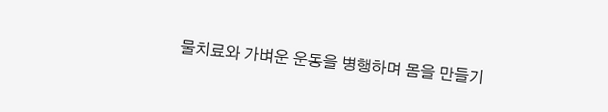물치료와 가벼운 운동을 병행하며 몸을 만들기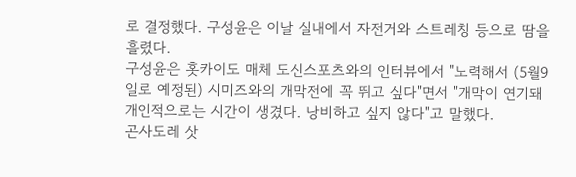로 결정했다. 구성윤은 이날 실내에서 자전거와 스트레칭 등으로 땀을 흘렸다.
구성윤은 홋카이도 매체 도신스포츠와의 인터뷰에서 "노력해서 (5월9일로 예정된) 시미즈와의 개막전에 꼭 뛰고 싶다"면서 "개막이 연기돼 개인적으로는 시간이 생겼다. 낭비하고 싶지 않다"고 말했다.
곤사도레 삿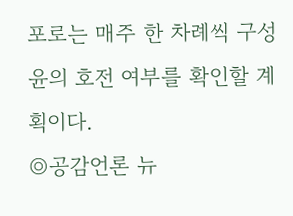포로는 매주 한 차례씩 구성윤의 호전 여부를 확인할 계획이다.
◎공감언론 뉴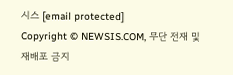시스 [email protected]
Copyright © NEWSIS.COM, 무단 전재 및 재배포 금지